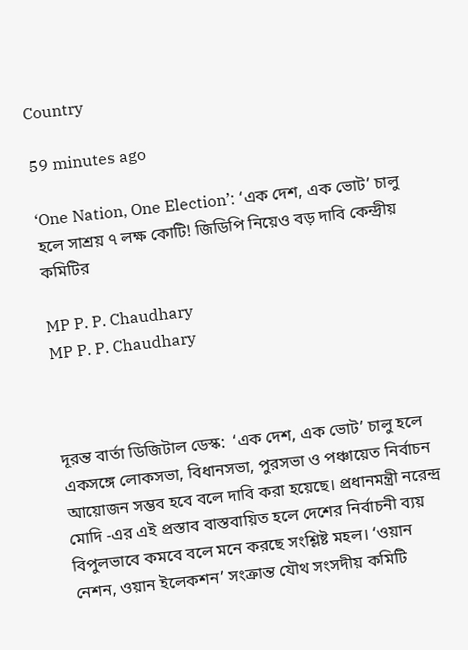Country

59 minutes ago

‘One Nation, One Election’: ‘এক দেশ, এক ভোট’ চালু হলে সাশ্রয় ৭ লক্ষ কোটি! জিডিপি নিয়েও বড় দাবি কেন্দ্রীয় কমিটির

MP P. P. Chaudhary
MP P. P. Chaudhary



দূরন্ত বার্তা ডিজিটাল ডেস্ক:  ‘এক দেশ, এক ভোট’ চালু হলে একসঙ্গে লোকসভা, বিধানসভা, পুরসভা ও পঞ্চায়েত নির্বাচন আয়োজন সম্ভব হবে বলে দাবি করা হয়েছে। প্রধানমন্ত্রী নরেন্দ্র মোদি -এর এই প্রস্তাব বাস্তবায়িত হলে দেশের নির্বাচনী ব্যয় বিপুলভাবে কমবে বলে মনে করছে সংশ্লিষ্ট মহল। ‘ওয়ান নেশন, ওয়ান ইলেকশন’ সংক্রান্ত যৌথ সংসদীয় কমিটি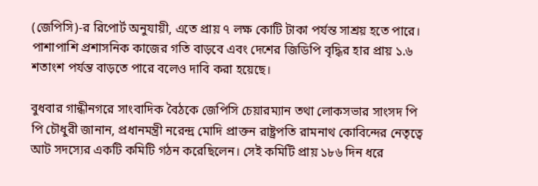(জেপিসি)-র রিপোর্ট অনুযায়ী, এতে প্রায় ৭ লক্ষ কোটি টাকা পর্যন্ত সাশ্রয় হতে পারে। পাশাপাশি প্রশাসনিক কাজের গতি বাড়বে এবং দেশের জিডিপি বৃদ্ধির হার প্রায় ১.৬ শতাংশ পর্যন্ত বাড়তে পারে বলেও দাবি করা হয়েছে।

বুধবার গান্ধীনগরে সাংবাদিক বৈঠকে জেপিসি চেয়ারম্যান তথা লোকসভার সাংসদ পি পি চৌধুরী জানান, প্রধানমন্ত্রী নরেন্দ্র মোদি প্রাক্তন রাষ্ট্রপতি রামনাথ কোবিন্দের নেতৃত্বে আট সদস্যের একটি কমিটি গঠন করেছিলেন। সেই কমিটি প্রায় ১৮৬ দিন ধরে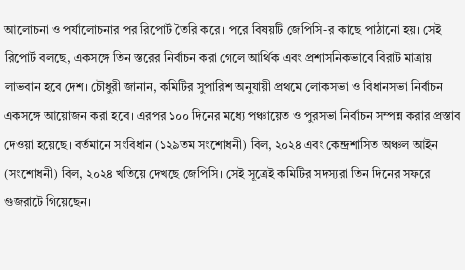আলোচনা ও পর্যালোচনার পর রিপোর্ট তৈরি করে। পরে বিষয়টি জেপিসি-র কাছে পাঠানো হয়। সেই রিপোর্ট বলছে, একসঙ্গে তিন স্তরের নির্বাচন করা গেলে আর্থিক এবং প্রশাসনিকভাবে বিরাট মাত্রায় লাভবান হবে দেশ। চৌধুরী জানান, কমিটির সুপারিশ অনুযায়ী প্রথমে লোকসভা ও বিধানসভা নির্বাচন একসঙ্গে আয়োজন করা হবে। এরপর ১০০ দিনের মধ্যে পঞ্চায়েত ও পুরসভা নির্বাচন সম্পন্ন করার প্রস্তাব দেওয়া হয়েছে। বর্তমানে সংবিধান (১২৯তম সংশোধনী) বিল, ২০২৪ এবং কেন্দ্রশাসিত অঞ্চল আইন (সংশোধনী) বিল, ২০২৪ খতিয়ে দেখছে জেপিসি। সেই সূত্রেই কমিটির সদস্যরা তিন দিনের সফরে গুজরাটে গিয়েছেন।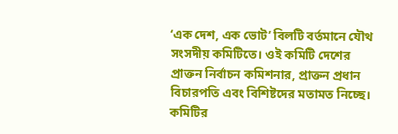‘এক দেশ, এক ভোট’ বিলটি বর্তমানে যৌথ সংসদীয় কমিটিতে। ওই কমিটি দেশের প্রাক্তন নির্বাচন কমিশনার, প্রাক্তন প্রধান বিচারপতি এবং বিশিষ্টদের মতামত নিচ্ছে। কমিটির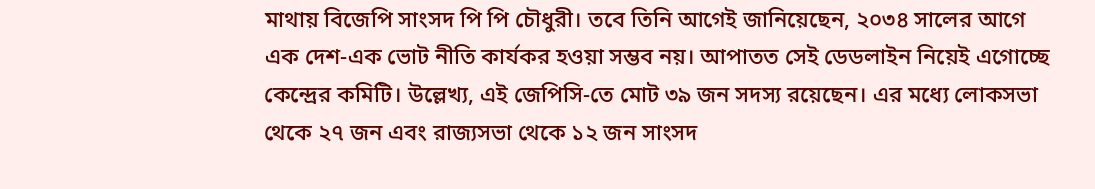মাথায় বিজেপি সাংসদ পি পি চৌধুরী। তবে তিনি আগেই জানিয়েছেন, ২০৩৪ সালের আগে এক দেশ-এক ভোট নীতি কার্যকর হওয়া সম্ভব নয়। আপাতত সেই ডেডলাইন নিয়েই এগোচ্ছে কেন্দ্রের কমিটি। উল্লেখ্য, এই জেপিসি-তে মোট ৩৯ জন সদস্য রয়েছেন। এর মধ্যে লোকসভা থেকে ২৭ জন এবং রাজ্যসভা থেকে ১২ জন সাংসদ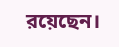রয়েছেন।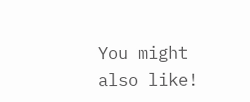You might also like!